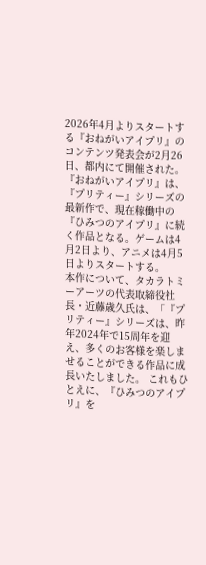2026年4月よりスタートする『おねがいアイプリ』のコンテンツ発表会が2月26日、都内にて開催された。
『おねがいアイプリ』は、『プリティー』シリーズの最新作で、現在稼働中の『ひみつのアイプリ』に続く作品となる。ゲームは4月2日より、アニメは4月5日よりスタートする。
本作について、タカラトミーアーツの代表取締役社長・近藤歳久氏は、「『プリティー』シリーズは、昨年2024年で15周年を迎え、多くのお客様を楽しませることができる作品に成長いたしました。 これもひとえに、『ひみつのアイプリ』を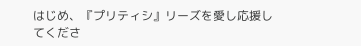はじめ、『プリティシ』リーズを愛し応援してくださ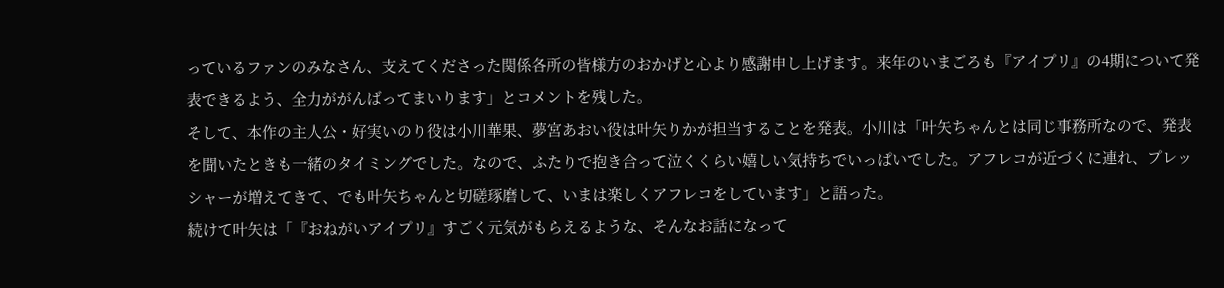っているファンのみなさん、支えてくださった関係各所の皆様方のおかげと心より感謝申し上げます。来年のいまごろも『アイプリ』の4期について発表できるよう、全力ががんばってまいります」とコメントを残した。
そして、本作の主人公・好実いのり役は小川華果、夢宮あおい役は叶矢りかが担当することを発表。小川は「叶矢ちゃんとは同じ事務所なので、発表を聞いたときも一緒のタイミングでした。なので、ふたりで抱き合って泣くくらい嬉しい気持ちでいっぱいでした。アフレコが近づくに連れ、プレッシャーが増えてきて、でも叶矢ちゃんと切磋琢磨して、いまは楽しくアフレコをしています」と語った。
続けて叶矢は「『おねがいアイプリ』すごく元気がもらえるような、そんなお話になって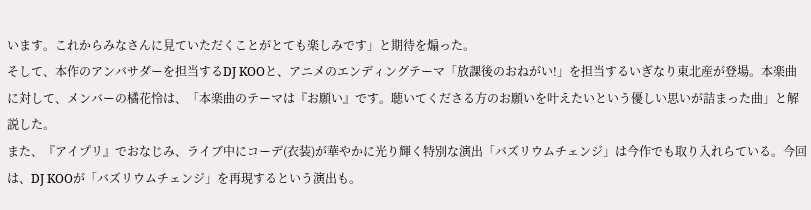います。これからみなさんに見ていただくことがとても楽しみです」と期待を煽った。
そして、本作のアンバサダーを担当するDJ KOOと、アニメのエンディングテーマ「放課後のおねがい!」を担当するいぎなり東北産が登場。本楽曲に対して、メンバーの橘花怜は、「本楽曲のテーマは『お願い』です。聴いてくださる方のお願いを叶えたいという優しい思いが詰まった曲」と解説した。
また、『アイプリ』でおなじみ、ライブ中にコーデ(衣装)が華やかに光り輝く特別な演出「バズリウムチェンジ」は今作でも取り入れらている。今回は、DJ KOOが「バズリウムチェンジ」を再現するという演出も。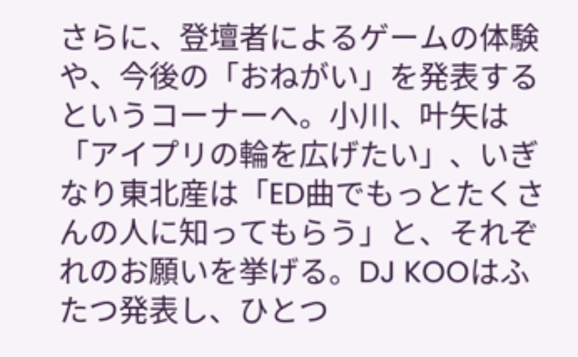さらに、登壇者によるゲームの体験や、今後の「おねがい」を発表するというコーナーへ。小川、叶矢は「アイプリの輪を広げたい」、いぎなり東北産は「ED曲でもっとたくさんの人に知ってもらう」と、それぞれのお願いを挙げる。DJ KOOはふたつ発表し、ひとつ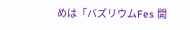めは「バズリウムFes 開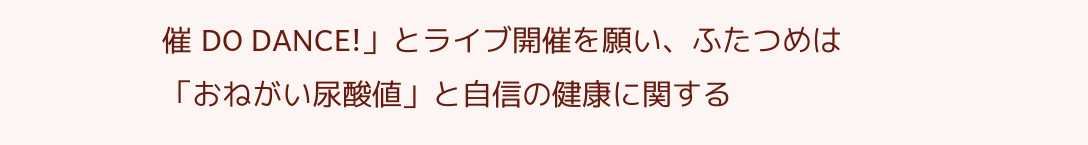催 DO DANCE!」とライブ開催を願い、ふたつめは「おねがい尿酸値」と自信の健康に関する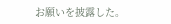お願いを披露した。